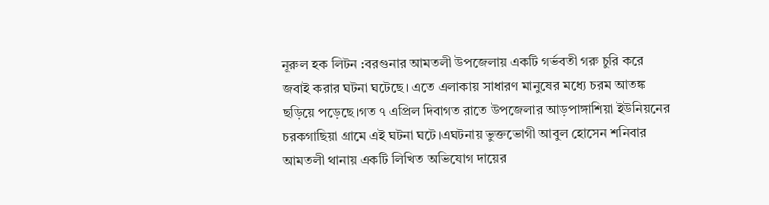নূরুল হক লিটন :বরগুনার আমতলী উপজেলায় একটি গর্ভবতী গরু চুরি করে জবাই করার ঘটনা ঘটেছে। এতে এলাকায় সাধারণ মানুষের মধ্যে চরম আতঙ্ক ছড়িয়ে পড়েছে।গত ৭ এপ্রিল দিবাগত রাতে উপজেলার আড়পাঙ্গাশিয়া ইউনিয়নের চরকগাছিয়া গ্রামে এই ঘটনা ঘটে।এঘটনায় ভুক্তভোগী আবুল হোসেন শনিবার আমতলী থানায় একটি লিখিত অভিযোগ দায়ের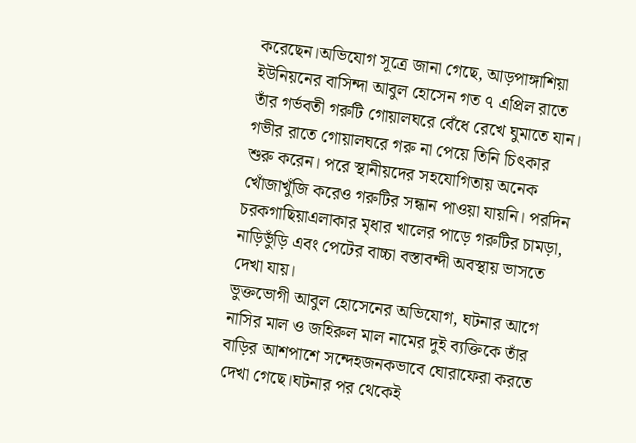করেছেন।অভিযোগ সূত্রে জানা গেছে, আড়পাঙ্গাশিয়া ইউনিয়নের বাসিন্দা আবুল হোসেন গত ৭ এপ্রিল রাতে তাঁর গর্ভবতী গরুটি গোয়ালঘরে বেঁধে রেখে ঘুমাতে যান। গভীর রাতে গোয়ালঘরে গরু না পেয়ে তিনি চিৎকার শুরু করেন। পরে স্থানীয়দের সহযোগিতায় অনেক খোঁজাখুঁজি করেও গরুটির সন্ধান পাওয়া যায়নি। পরদিন চরকগাছিয়াএলাকার মৃধার খালের পাড়ে গরুটির চামড়া, নাড়িভুঁড়ি এবং পেটের বাচ্চা বস্তাবন্দী অবস্থায় ভাসতে দেখা যায়।
ভুক্তভোগী আবুল হোসেনের অভিযোগ, ঘটনার আগে নাসির মাল ও জহিরুল মাল নামের দুই ব্যক্তিকে তাঁর বাড়ির আশপাশে সন্দেহজনকভাবে ঘোরাফেরা করতে দেখা গেছে।ঘটনার পর থেকেই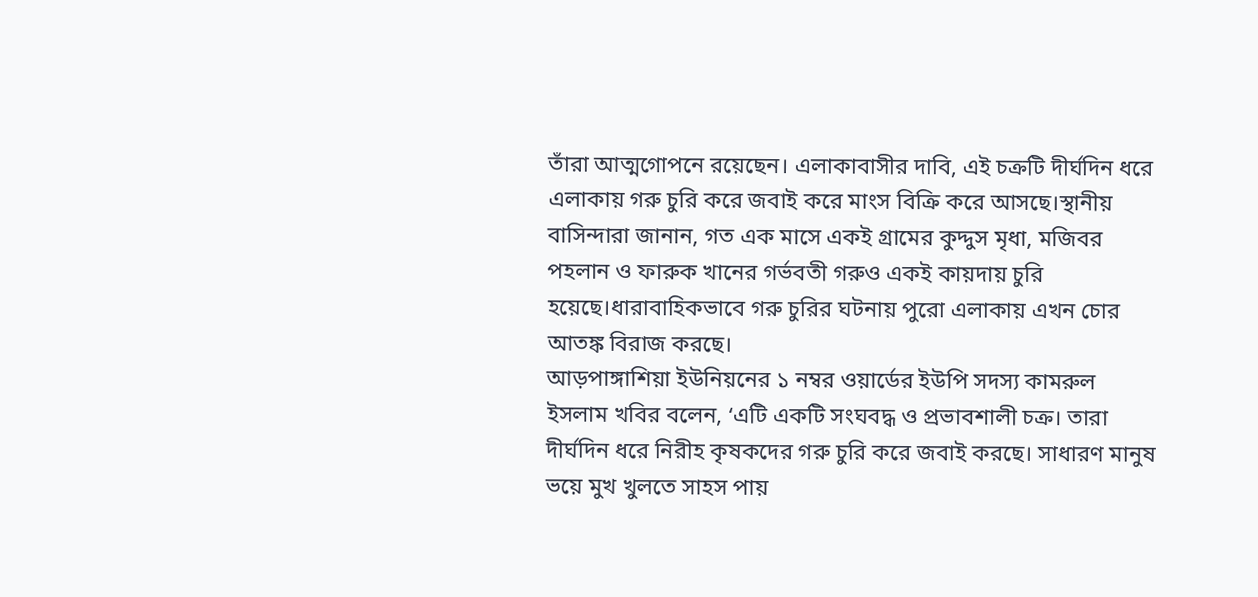তাঁরা আত্মগোপনে রয়েছেন। এলাকাবাসীর দাবি, এই চক্রটি দীর্ঘদিন ধরে এলাকায় গরু চুরি করে জবাই করে মাংস বিক্রি করে আসছে।স্থানীয় বাসিন্দারা জানান, গত এক মাসে একই গ্রামের কুদ্দুস মৃধা, মজিবর পহলান ও ফারুক খানের গর্ভবতী গরুও একই কায়দায় চুরি হয়েছে।ধারাবাহিকভাবে গরু চুরির ঘটনায় পুরো এলাকায় এখন চোর আতঙ্ক বিরাজ করছে।
আড়পাঙ্গাশিয়া ইউনিয়নের ১ নম্বর ওয়ার্ডের ইউপি সদস্য কামরুল ইসলাম খবির বলেন, ‘এটি একটি সংঘবদ্ধ ও প্রভাবশালী চক্র। তারা দীর্ঘদিন ধরে নিরীহ কৃষকদের গরু চুরি করে জবাই করছে। সাধারণ মানুষ ভয়ে মুখ খুলতে সাহস পায়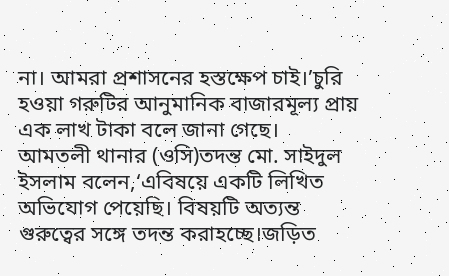না। আমরা প্রশাসনের হস্তক্ষেপ চাই।’চুরি হওয়া গরুটির আনুমানিক বাজারমূল্য প্রায় এক লাখ টাকা বলে জানা গেছে।
আমতলী থানার (ওসি)তদন্ত মো. সাইদুল ইসলাম বলেন,‘এবিষয়ে একটি লিখিত অভিযোগ পেয়েছি। বিষয়টি অত্যন্ত গুরুত্বের সঙ্গে তদন্ত করাহচ্ছে।জড়িত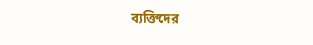ব্যক্তিদের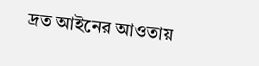দ্রত আইনের আওতায়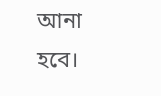আনা হবে।